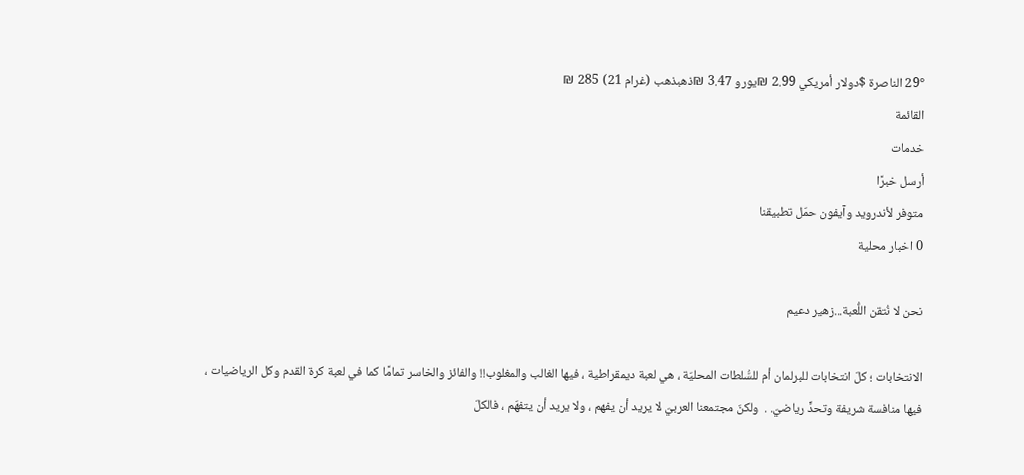29° الناصرة $دولار أمريكي 2.99 ₪يورو 3.47 ₪ذهبذهب (غرام 21) 285 ₪
القائمة
خدمات
أرسل خبرًا
متوفر لأندرويد وآيفون حمّل تطبيقنا
0 اخبار محلية

نحن لا نُتقن اللُّعبة...زهير دعيم

الانتخابات ؛ كلّ انتخابات للبرلمان أم للسُّلطات المحليّة ، هي لعبة ديمقراطية ، فيها الغالب والمغلوب!! والفائز والخاسر تمامًا كما في لعبة كرة القدم وكل الرياضيات ، فيها منافسة شريفة وتحدٍّ رياضيّ. .  ولكنّ مجتمعنا العربيّ لا يريد أن يفهم ، ولا يريد أن يتفهّم ، فالكلّ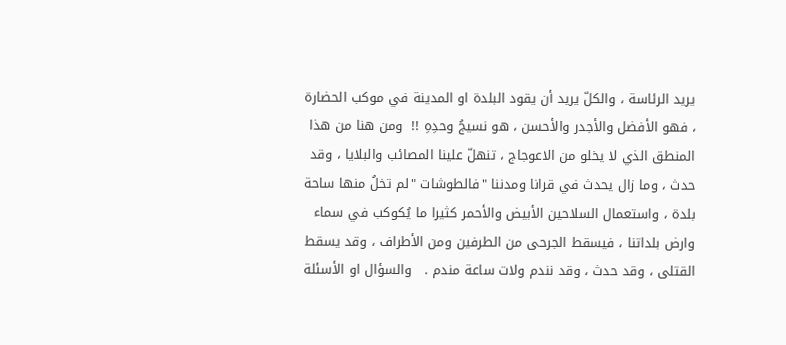يريد الرئاسة ، والكلّ يريد أن يقود البلدة او المدينة في موكب الحضارة ، فهو الأفضل والأجدر والأحسن ، هو نسيجُ وحدِهِ !!  ومن هنا من هذا المنطق الذي لا يخلو من الاعوجاج ، تنهلّ علينا المصائب والبلايا ، وقد حدث ، وما زال يحدث في قرانا ومدننا "فالطوشات "لم تخلُ منها ساحة بلدة ، واستعمال السلاحين الأبيض والأحمر كثيرا ما يُكوكب في سماء وارض بلداتنا ، فيسقط الجرحى من الطرفين ومن الأطراف ، وقد يسقط القتلى ، وقد حدث ، وقد نندم ولات ساعة مندم .   والسؤال او الأسئلة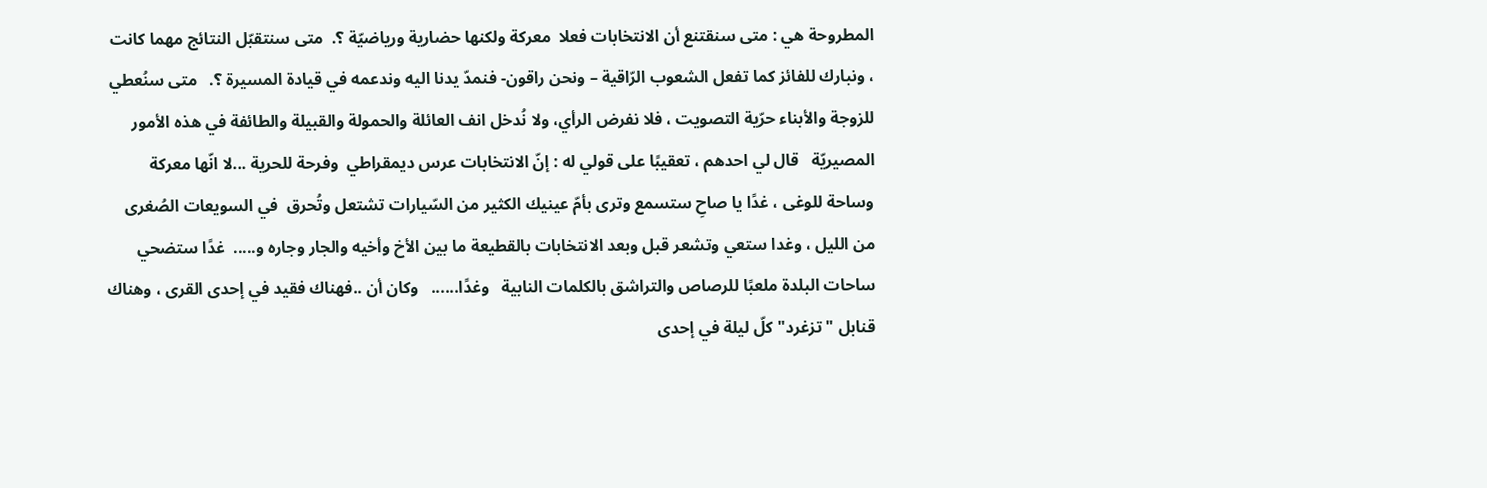المطروحة هي : متى سنقتنع أن الانتخابات فعلا  معركة ولكنها حضارية ورياضيّة ؟.  متى سنتقبّل النتائج مهما كانت ، ونبارك للفائز كما تفعل الشعوب الرّاقية – ونحن راقون- فنمدّ يدنا اليه وندعمه في قيادة المسيرة ؟.   متى سنُعطي للزوجة والأبناء حرّية التصويت ، فلا نفرض الرأي، ولا نُدخل انف العائلة والحمولة والقبيلة والطائفة في هذه الأمور المصيريّة   قال لي احدهم ، تعقيبًا على قولي له : إنّ الانتخابات عرس ديمقراطي  وفرحة للحرية ...لا انّها معركة وساحة للوغى ، غدًا يا صاحِ ستسمع وترى بأمّ عينيك الكثير من السّيارات تشتعل وتُحرق  في السويعات الصُغرى من الليل ، وغدا ستعي وتشعر قبل وبعد الانتخابات بالقطيعة ما بين الأخ وأخيه والجار وجاره و.....  غدًا ستضحي ساحات البلدة ملعبًا للرصاص والتراشق بالكلمات النابية   وغدًا......   وكان أن ..فهناك فقيد في إحدى القرى ، وهناك قنابل " تزغرد" كلّ ليلة في إحدى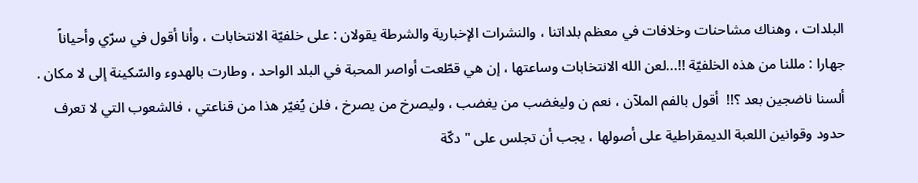البلدات ، وهناك مشاحنات وخلافات في معظم بلداتنا ، والنشرات الإخبارية والشرطة يقولان : على خلفيّة الانتخابات ، وأنا أقول في سرّي وأحياناً جهارا : مللنا من هذه الخلفيّة !!...لعن الله الانتخابات وساعتها ، إن هي قطّعت أواصر المحبة في البلد الواحد ، وطارت بالهدوء والسّكينة إلى لا مكان .  ألسنا ناضجين بعد ؟!!  أقول بالفم الملآن ، نعم ن وليغضب من يغضب ، وليصرخ من يصرخ ، فلن يُغيّر هذا من قناعتي ، فالشعوب التي لا تعرف حدود وقوانين اللعبة الديمقراطية على أصولها ، يجب أن تجلس على " دكّة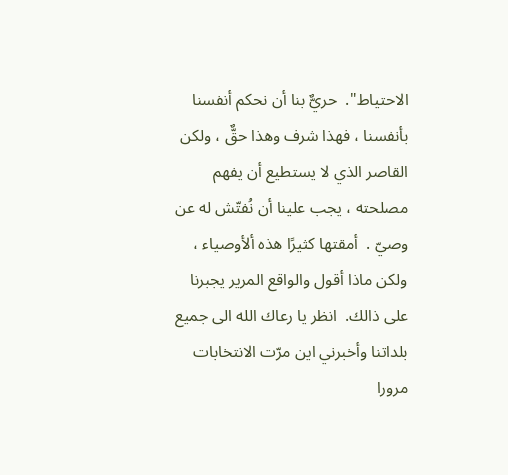الاحتياط".  حريٌّ بنا أن نحكم أنفسنا بأنفسنا ، فهذا شرف وهذا حقٌّ ، ولكن القاصر الذي لا يستطيع أن يفهم مصلحته ، يجب علينا أن نُفتّش له عن وصيّ .  أمقتها كثيرًا هذه ألأوصياء ، ولكن ماذا أقول والواقع المرير يجبرنا على ذالك.  انظر يا رعاك الله الى جميع بلداتنا وأخبرني اين مرّت الانتخابات مرورا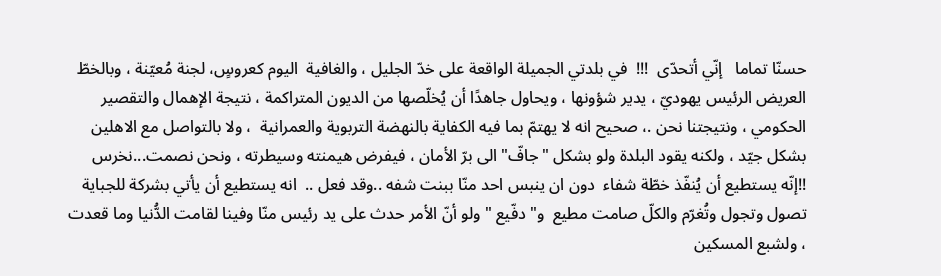حسنّا تماما   إنّي أتحدّى  !!!  في بلدتي الجميلة الواقعة على خدّ الجليل ، والغافية  اليوم كعروسٍ، لجنة مُعيّنة ، وبالخطّ العريض الرئيس يهوديّ ، يدير شؤونها ، ويحاول جاهدًا أن يُخلّصها من الديون المتراكمة ، نتيجة الإهمال والتقصير الحكومي ، ونتيجتنا نحن .، صحيح انه لا يهتمّ بما فيه الكفاية بالنهضة التربوية والعمرانية  ، ولا بالتواصل مع الاهلين بشكل جيّد ، ولكنه يقود البلدة ولو بشكل "جافّ" الى برّ الأمان ، فيفرض هيمنته وسيطرته ، ونحن نصمت...نخرس !!إنّه يستطيع أن يُنفّذ خطّة شفاء  دون ان ينبس احد منّا ببنت شفه ..وقد فعل ..  انه يستطيع أن يأتي بشركة للجباية تصول وتجول وتُغرّم والكلّ صامت مطيع  و" دفّيع " ولو أنّ الأمر حدث على يد رئيس منّا وفينا لقامت الدُّنيا وما قعدت ، ولشبع المسكين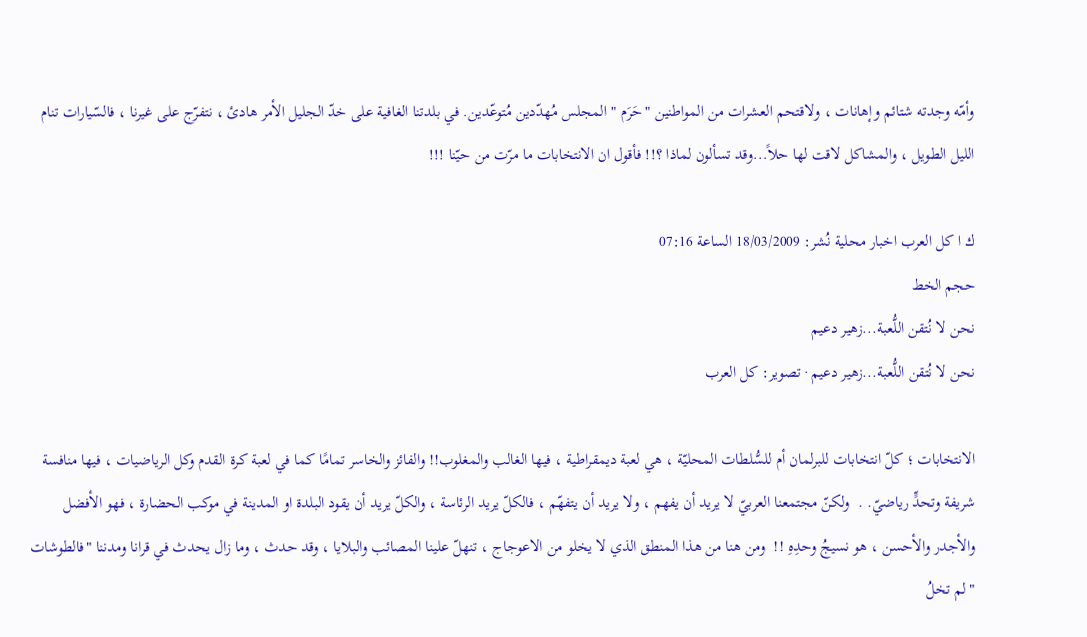وأمّه وجدته شتائم وإهانات ، ولاقتحم العشرات من المواطنين "حَرَم " المجلس مُهدّدين مُتوعّدين. في بلدتنا الغافية على خدّ الجليل الأمر هادئ ، نتفرّج على غيرنا ، فالسّيارات تنام الليل الطويل ، والمشاكل لاقت لها حلاً...وقد تسألون لماذا ؟!! فأقول ان الانتخابات ما مرّت من حيّنا !!!

ك ا كل العرب اخبار محلية نُشر: 18/03/2009 الساعة 07:16
حجم الخط
نحن لا نُتقن اللُّعبة...زهير دعيم
نحن لا نُتقن اللُّعبة...زهير دعيم · تصوير: كل العرب

الانتخابات ؛ كلّ انتخابات للبرلمان أم للسُّلطات المحليّة ، هي لعبة ديمقراطية ، فيها الغالب والمغلوب!! والفائز والخاسر تمامًا كما في لعبة كرة القدم وكل الرياضيات ، فيها منافسة شريفة وتحدٍّ رياضيّ. .  ولكنّ مجتمعنا العربيّ لا يريد أن يفهم ، ولا يريد أن يتفهّم ، فالكلّ يريد الرئاسة ، والكلّ يريد أن يقود البلدة او المدينة في موكب الحضارة ، فهو الأفضل والأجدر والأحسن ، هو نسيجُ وحدِهِ !!  ومن هنا من هذا المنطق الذي لا يخلو من الاعوجاج ، تنهلّ علينا المصائب والبلايا ، وقد حدث ، وما زال يحدث في قرانا ومدننا "فالطوشات "لم تخلُ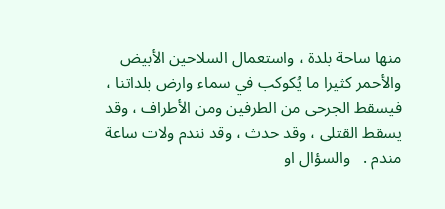منها ساحة بلدة ، واستعمال السلاحين الأبيض والأحمر كثيرا ما يُكوكب في سماء وارض بلداتنا ، فيسقط الجرحى من الطرفين ومن الأطراف ، وقد يسقط القتلى ، وقد حدث ، وقد نندم ولات ساعة مندم .   والسؤال او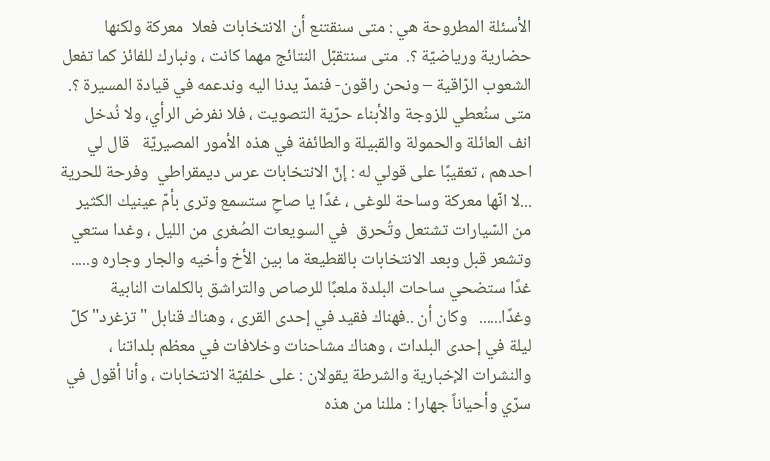الأسئلة المطروحة هي : متى سنقتنع أن الانتخابات فعلا  معركة ولكنها حضارية ورياضيّة ؟.  متى سنتقبّل النتائج مهما كانت ، ونبارك للفائز كما تفعل الشعوب الرّاقية – ونحن راقون- فنمدّ يدنا اليه وندعمه في قيادة المسيرة ؟.   متى سنُعطي للزوجة والأبناء حرّية التصويت ، فلا نفرض الرأي، ولا نُدخل انف العائلة والحمولة والقبيلة والطائفة في هذه الأمور المصيريّة   قال لي احدهم ، تعقيبًا على قولي له : إنّ الانتخابات عرس ديمقراطي  وفرحة للحرية ...لا انّها معركة وساحة للوغى ، غدًا يا صاحِ ستسمع وترى بأمّ عينيك الكثير من السّيارات تشتعل وتُحرق  في السويعات الصُغرى من الليل ، وغدا ستعي وتشعر قبل وبعد الانتخابات بالقطيعة ما بين الأخ وأخيه والجار وجاره و.....  غدًا ستضحي ساحات البلدة ملعبًا للرصاص والتراشق بالكلمات النابية   وغدًا......   وكان أن ..فهناك فقيد في إحدى القرى ، وهناك قنابل " تزغرد" كلّ ليلة في إحدى البلدات ، وهناك مشاحنات وخلافات في معظم بلداتنا ، والنشرات الإخبارية والشرطة يقولان : على خلفيّة الانتخابات ، وأنا أقول في سرّي وأحياناً جهارا : مللنا من هذه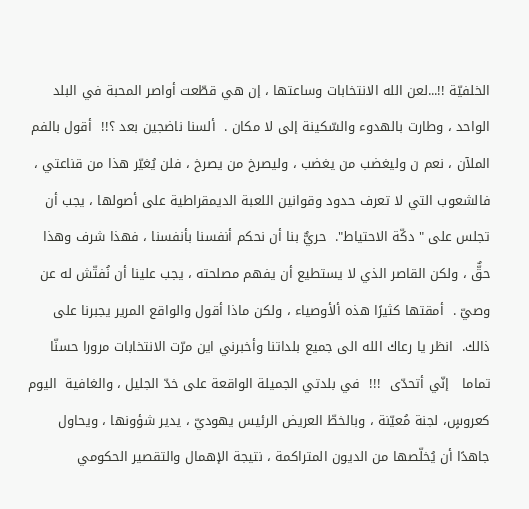الخلفيّة !!...لعن الله الانتخابات وساعتها ، إن هي قطّعت أواصر المحبة في البلد الواحد ، وطارت بالهدوء والسّكينة إلى لا مكان .  ألسنا ناضجين بعد ؟!!  أقول بالفم الملآن ، نعم ن وليغضب من يغضب ، وليصرخ من يصرخ ، فلن يُغيّر هذا من قناعتي ، فالشعوب التي لا تعرف حدود وقوانين اللعبة الديمقراطية على أصولها ، يجب أن تجلس على " دكّة الاحتياط".  حريٌّ بنا أن نحكم أنفسنا بأنفسنا ، فهذا شرف وهذا حقٌّ ، ولكن القاصر الذي لا يستطيع أن يفهم مصلحته ، يجب علينا أن نُفتّش له عن وصيّ .  أمقتها كثيرًا هذه ألأوصياء ، ولكن ماذا أقول والواقع المرير يجبرنا على ذالك.  انظر يا رعاك الله الى جميع بلداتنا وأخبرني اين مرّت الانتخابات مرورا حسنّا تماما   إنّي أتحدّى  !!!  في بلدتي الجميلة الواقعة على خدّ الجليل ، والغافية  اليوم كعروسٍ، لجنة مُعيّنة ، وبالخطّ العريض الرئيس يهوديّ ، يدير شؤونها ، ويحاول جاهدًا أن يُخلّصها من الديون المتراكمة ، نتيجة الإهمال والتقصير الحكومي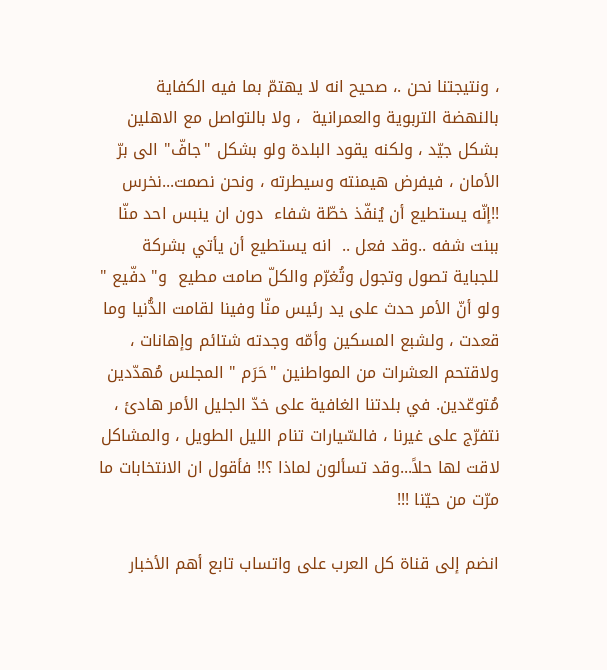، ونتيجتنا نحن .، صحيح انه لا يهتمّ بما فيه الكفاية بالنهضة التربوية والعمرانية  ، ولا بالتواصل مع الاهلين بشكل جيّد ، ولكنه يقود البلدة ولو بشكل "جافّ" الى برّ الأمان ، فيفرض هيمنته وسيطرته ، ونحن نصمت...نخرس !!إنّه يستطيع أن يُنفّذ خطّة شفاء  دون ان ينبس احد منّا ببنت شفه ..وقد فعل ..  انه يستطيع أن يأتي بشركة للجباية تصول وتجول وتُغرّم والكلّ صامت مطيع  و" دفّيع " ولو أنّ الأمر حدث على يد رئيس منّا وفينا لقامت الدُّنيا وما قعدت ، ولشبع المسكين وأمّه وجدته شتائم وإهانات ، ولاقتحم العشرات من المواطنين "حَرَم " المجلس مُهدّدين مُتوعّدين. في بلدتنا الغافية على خدّ الجليل الأمر هادئ ، نتفرّج على غيرنا ، فالسّيارات تنام الليل الطويل ، والمشاكل لاقت لها حلاً...وقد تسألون لماذا ؟!! فأقول ان الانتخابات ما مرّت من حيّنا !!!

انضم إلى قناة كل العرب على واتساب تابع أهم الأخبار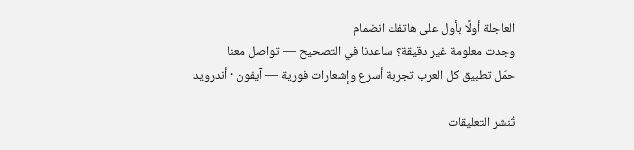العاجلة أولًا بأول على هاتفك انضمام
وجدت معلومة غير دقيقة؟ ساعدنا في التصحيح — تواصل معنا
حمّل تطبيق كل العرب تجربة أسرع وإشعارات فورية — آيفون · أندرويد

تُنشر التعليقات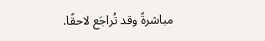مباشرةً وقد تُراجَع لاحقًا.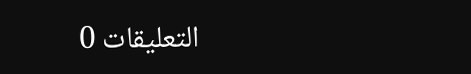التعليقات 0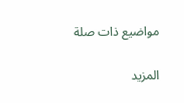مواضيع ذات صلة

المزيد